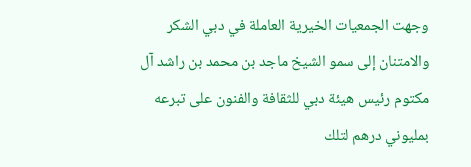وجهت الجمعيات الخيرية العاملة في دبي الشكر والامتنان إلى سمو الشيخ ماجد بن محمد بن راشد آل مكتوم رئيس هيئة دبي للثقافة والفنون على تبرعه بمليوني درهم لتلك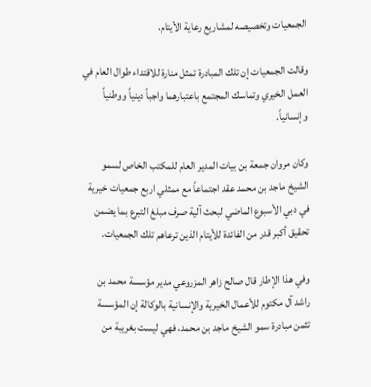الجمعيات وتخصيصه لمشاريع رعاية الأيتام.

وقالت الجمعيات إن تلك المبادرة تمثل منارة للاقتداء طوال العام في العمل الخيري وتماسك المجتمع باعتبارهما واجباً دينياً ووطنياً وإنسانياً.

وكان مروان جمعة بن بيات المدير العام للمكتب الخاص لسمو الشيخ ماجد بن محمد عقد اجتماعاً مع ممثلي اربع جمعيات خيرية في دبي الأسبوع الماضي لبحث آلية صرف مبلغ التبرع بما يضمن تحقيق أكبر قدر من الفائدة للأيتام الذين ترعاهم تلك الجمعيات.

وفي هذا الإطار قال صالح زاهر المزروعي مدير مؤسسة محمد بن راشد آل مكتوم للأعمال الخيرية والإنسانية بالوكالة إن المؤسسة تثمن مبادرة سمو الشيخ ماجد بن محمد، فهي ليست بغريبة من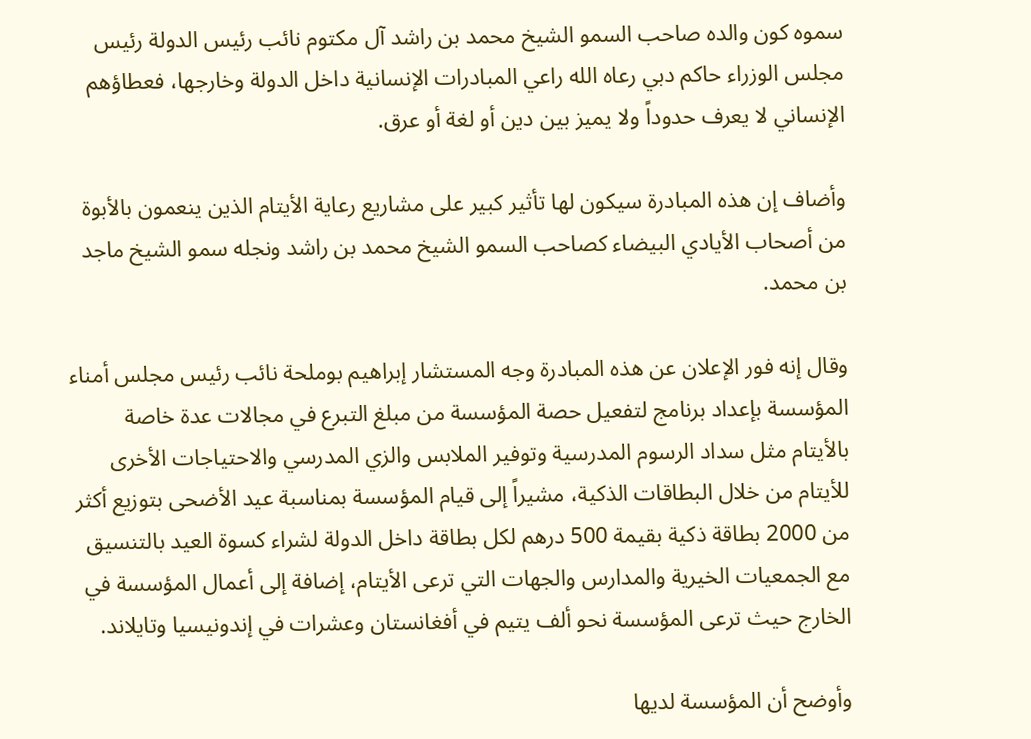سموه كون والده صاحب السمو الشيخ محمد بن راشد آل مكتوم نائب رئيس الدولة رئيس مجلس الوزراء حاكم دبي رعاه الله راعي المبادرات الإنسانية داخل الدولة وخارجها، فعطاؤهم الإنساني لا يعرف حدوداً ولا يميز بين دين أو لغة أو عرق.

وأضاف إن هذه المبادرة سيكون لها تأثير كبير على مشاريع رعاية الأيتام الذين ينعمون بالأبوة من أصحاب الأيادي البيضاء كصاحب السمو الشيخ محمد بن راشد ونجله سمو الشيخ ماجد بن محمد.

وقال إنه فور الإعلان عن هذه المبادرة وجه المستشار إبراهيم بوملحة نائب رئيس مجلس أمناء المؤسسة بإعداد برنامج لتفعيل حصة المؤسسة من مبلغ التبرع في مجالات عدة خاصة بالأيتام مثل سداد الرسوم المدرسية وتوفير الملابس والزي المدرسي والاحتياجات الأخرى للأيتام من خلال البطاقات الذكية، مشيراً إلى قيام المؤسسة بمناسبة عيد الأضحى بتوزيع أكثر من 2000 بطاقة ذكية بقيمة 500 درهم لكل بطاقة داخل الدولة لشراء كسوة العيد بالتنسيق مع الجمعيات الخيرية والمدارس والجهات التي ترعى الأيتام، إضافة إلى أعمال المؤسسة في الخارج حيث ترعى المؤسسة نحو ألف يتيم في أفغانستان وعشرات في إندونيسيا وتايلاند.

وأوضح أن المؤسسة لديها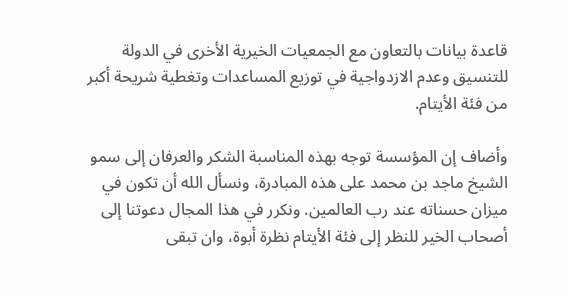قاعدة بيانات بالتعاون مع الجمعيات الخيرية الأخرى في الدولة للتنسيق وعدم الازدواجية في توزيع المساعدات وتغطية شريحة أكبر من فئة الأيتام.

وأضاف إن المؤسسة توجه بهذه المناسبة الشكر والعرفان إلى سمو الشيخ ماجد بن محمد على هذه المبادرة، ونسأل الله أن تكون في ميزان حسناته عند رب العالمين. ونكرر في هذا المجال دعوتنا إلى أصحاب الخير للنظر إلى فئة الأيتام نظرة أبوة، وان تبقى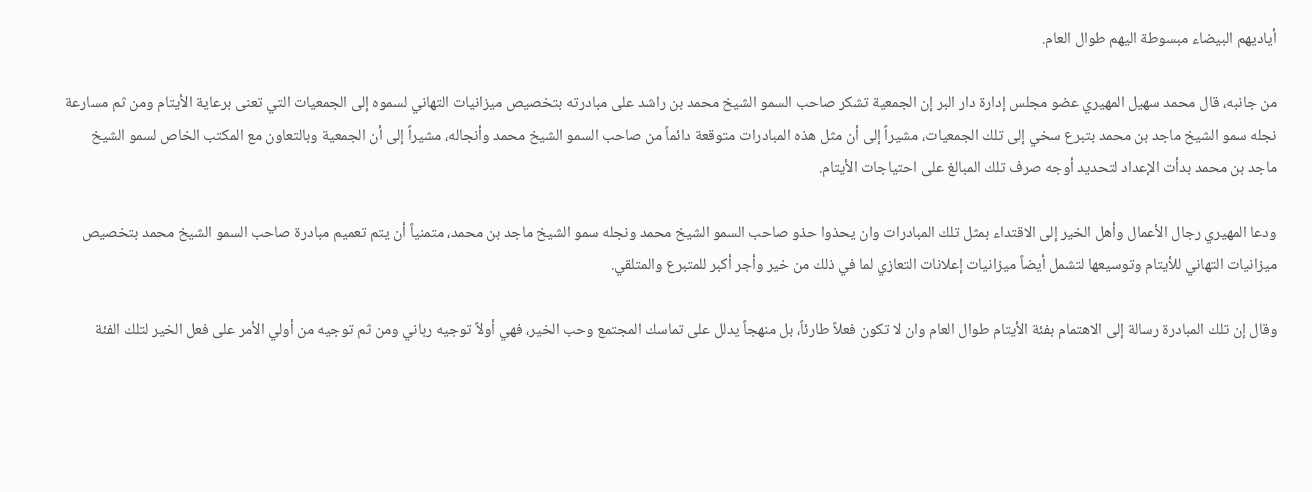أياديهم البيضاء مبسوطة اليهم طوال العام.

من جانبه، قال محمد سهيل المهيري عضو مجلس إدارة دار البر إن الجمعية تشكر صاحب السمو الشيخ محمد بن راشد على مبادرته بتخصيص ميزانيات التهاني لسموه إلى الجمعيات التي تعنى برعاية الأيتام ومن ثم مسارعة نجله سمو الشيخ ماجد بن محمد بتبرع سخي إلى تلك الجمعيات، مشيراً إلى أن مثل هذه المبادرات متوقعة دائماً من صاحب السمو الشيخ محمد وأنجاله، مشيراً إلى أن الجمعية وبالتعاون مع المكتب الخاص لسمو الشيخ ماجد بن محمد بدأت الإعداد لتحديد أوجه صرف تلك المبالغ على احتياجات الأيتام.

ودعا المهيري رجال الأعمال وأهل الخير إلى الاقتداء بمثل تلك المبادرات وان يحذوا حذو صاحب السمو الشيخ محمد ونجله سمو الشيخ ماجد بن محمد، متمنياً أن يتم تعميم مبادرة صاحب السمو الشيخ محمد بتخصيص ميزانيات التهاني للأيتام وتوسيعها لتشمل أيضاً ميزانيات إعلانات التعازي لما في ذلك من خير وأجر أكبر للمتبرع والمتلقي.

وقال إن تلك المبادرة رسالة إلى الاهتمام بفئة الأيتام طوال العام وان لا تكون فعلاً طارئاً، بل منهجاً يدلل على تماسك المجتمع وحب الخير، فهي أولاً توجيه رباني ومن ثم توجيه من أولي الأمر على فعل الخير لتلك الفئة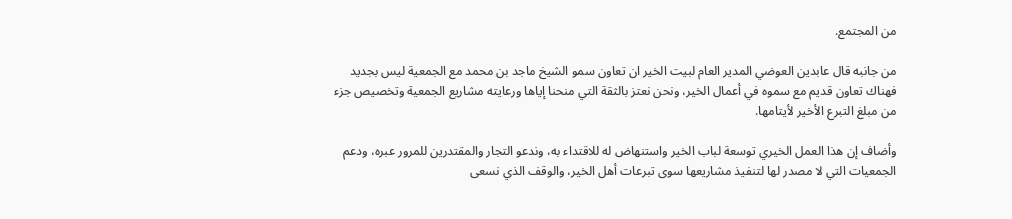من المجتمع.

من جانبه قال عابدين العوضي المدير العام لبيت الخير ان تعاون سمو الشيخ ماجد بن محمد مع الجمعية ليس بجديد فهناك تعاون قديم مع سموه في أعمال الخير، ونحن نعتز بالثقة التي منحنا إياها ورعايته مشاريع الجمعية وتخصيص جزء من مبلغ التبرع الأخير لأيتامها.

وأضاف إن هذا العمل الخيري توسعة لباب الخير واستنهاض له للاقتداء به، وندعو التجار والمقتدرين للمرور عبره، ودعم الجمعيات التي لا مصدر لها لتنفيذ مشاريعها سوى تبرعات أهل الخير، والوقف الذي نسعى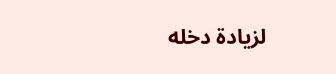لزيادة دخله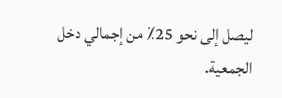ليصل إلى نحو 25٪ من إجمالي دخل الجمعية.